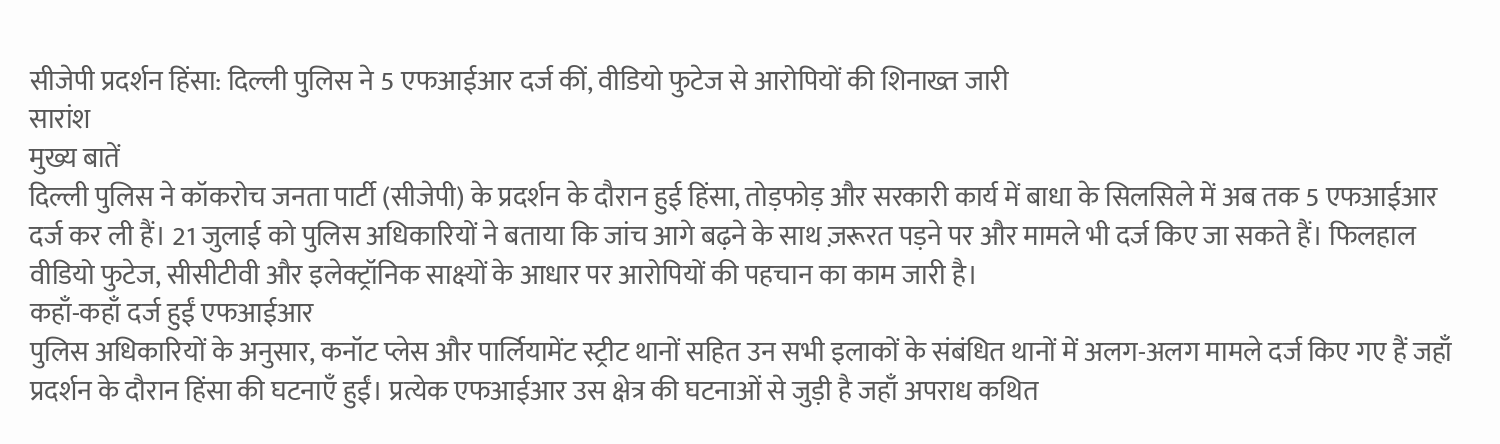सीजेपी प्रदर्शन हिंसा: दिल्ली पुलिस ने 5 एफआईआर दर्ज कीं, वीडियो फुटेज से आरोपियों की शिनाख्त जारी
सारांश
मुख्य बातें
दिल्ली पुलिस ने कॉकरोच जनता पार्टी (सीजेपी) के प्रदर्शन के दौरान हुई हिंसा, तोड़फोड़ और सरकारी कार्य में बाधा के सिलसिले में अब तक 5 एफआईआर दर्ज कर ली हैं। 21 जुलाई को पुलिस अधिकारियों ने बताया कि जांच आगे बढ़ने के साथ ज़रूरत पड़ने पर और मामले भी दर्ज किए जा सकते हैं। फिलहाल वीडियो फुटेज, सीसीटीवी और इलेक्ट्रॉनिक साक्ष्यों के आधार पर आरोपियों की पहचान का काम जारी है।
कहाँ-कहाँ दर्ज हुईं एफआईआर
पुलिस अधिकारियों के अनुसार, कनॉट प्लेस और पार्लियामेंट स्ट्रीट थानों सहित उन सभी इलाकों के संबंधित थानों में अलग-अलग मामले दर्ज किए गए हैं जहाँ प्रदर्शन के दौरान हिंसा की घटनाएँ हुईं। प्रत्येक एफआईआर उस क्षेत्र की घटनाओं से जुड़ी है जहाँ अपराध कथित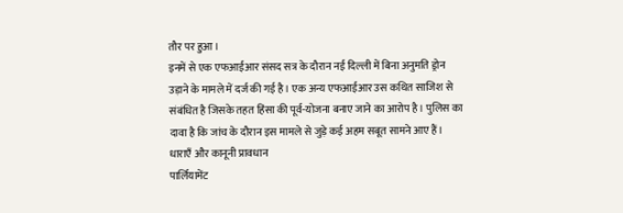तौर पर हुआ।
इनमें से एक एफआईआर संसद सत्र के दौरान नई दिल्ली में बिना अनुमति ड्रोन उड़ाने के मामले में दर्ज की गई है। एक अन्य एफआईआर उस कथित साजिश से संबंधित है जिसके तहत हिंसा की पूर्व-योजना बनाए जाने का आरोप है। पुलिस का दावा है कि जांच के दौरान इस मामले से जुड़े कई अहम सबूत सामने आए हैं।
धाराएँ और कानूनी प्रावधान
पार्लियामेंट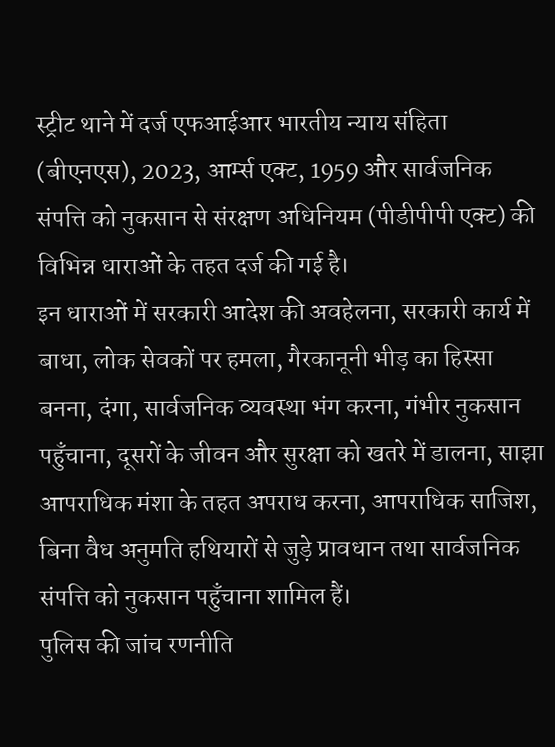स्ट्रीट थाने में दर्ज एफआईआर भारतीय न्याय संहिता (बीएनएस), 2023, आर्म्स एक्ट, 1959 और सार्वजनिक संपत्ति को नुकसान से संरक्षण अधिनियम (पीडीपीपी एक्ट) की विभिन्न धाराओं के तहत दर्ज की गई है।
इन धाराओं में सरकारी आदेश की अवहेलना, सरकारी कार्य में बाधा, लोक सेवकों पर हमला, गैरकानूनी भीड़ का हिस्सा बनना, दंगा, सार्वजनिक व्यवस्था भंग करना, गंभीर नुकसान पहुँचाना, दूसरों के जीवन और सुरक्षा को खतरे में डालना, साझा आपराधिक मंशा के तहत अपराध करना, आपराधिक साजिश, बिना वैध अनुमति हथियारों से जुड़े प्रावधान तथा सार्वजनिक संपत्ति को नुकसान पहुँचाना शामिल हैं।
पुलिस की जांच रणनीति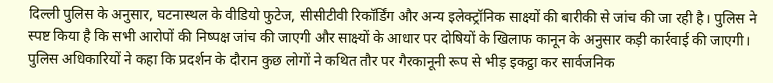दिल्ली पुलिस के अनुसार, घटनास्थल के वीडियो फुटेज, सीसीटीवी रिकॉर्डिंग और अन्य इलेक्ट्रॉनिक साक्ष्यों की बारीकी से जांच की जा रही है। पुलिस ने स्पष्ट किया है कि सभी आरोपों की निष्पक्ष जांच की जाएगी और साक्ष्यों के आधार पर दोषियों के खिलाफ कानून के अनुसार कड़ी कार्रवाई की जाएगी।
पुलिस अधिकारियों ने कहा कि प्रदर्शन के दौरान कुछ लोगों ने कथित तौर पर गैरकानूनी रूप से भीड़ इकट्ठा कर सार्वजनिक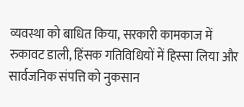व्यवस्था को बाधित किया, सरकारी कामकाज में रुकावट डाली, हिंसक गतिविधियों में हिस्सा लिया और सार्वजनिक संपत्ति को नुकसान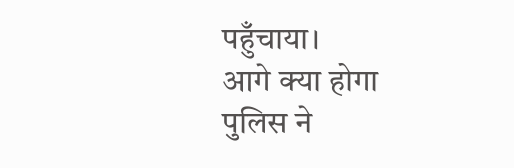पहुँचाया।
आगे क्या होगा
पुलिस ने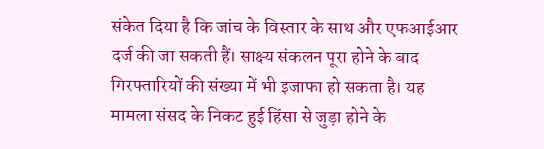संकेत दिया है कि जांच के विस्तार के साथ और एफआईआर दर्ज की जा सकती हैं। साक्ष्य संकलन पूरा होने के बाद गिरफ्तारियों की संख्या में भी इजाफा हो सकता है। यह मामला संसद के निकट हुई हिंसा से जुड़ा होने के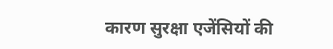कारण सुरक्षा एजेंसियों की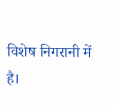विशेष निगरानी में है।